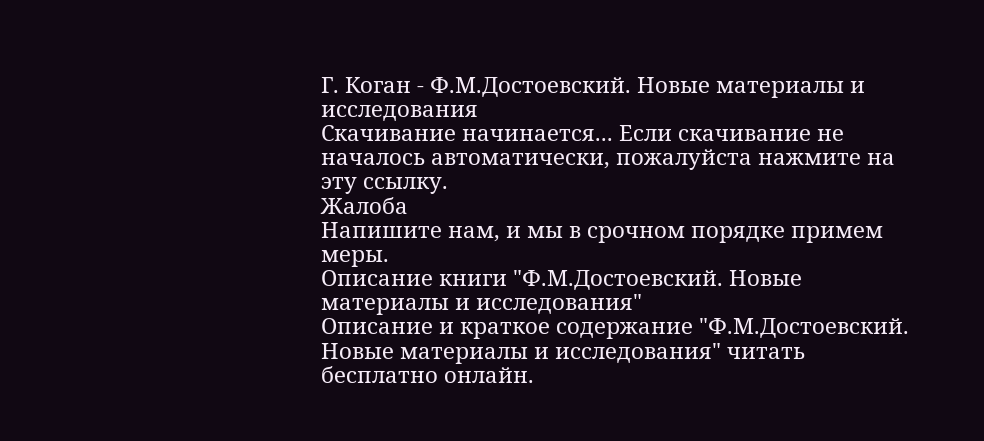Г. Коган - Ф.М.Достоевский. Новые материалы и исследования
Скачивание начинается... Если скачивание не началось автоматически, пожалуйста нажмите на эту ссылку.
Жалоба
Напишите нам, и мы в срочном порядке примем меры.
Описание книги "Ф.М.Достоевский. Новые материалы и исследования"
Описание и краткое содержание "Ф.М.Достоевский. Новые материалы и исследования" читать бесплатно онлайн.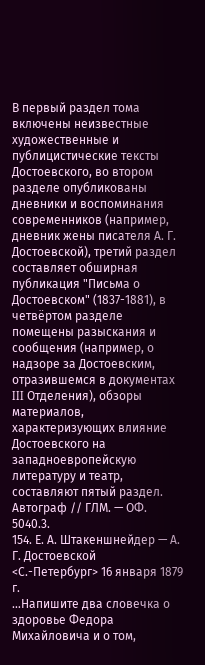В первый раздел тома включены неизвестные художественные и публицистические тексты Достоевского, во втором разделе опубликованы дневники и воспоминания современников (например, дневник жены писателя А. Г. Достоевской), третий раздел составляет обширная публикация "Письма о Достоевском" (1837-1881), в четвёртом разделе помещены разыскания и сообщения (например, о надзоре за Достоевским, отразившемся в документах III Отделения), обзоры материалов, характеризующих влияние Достоевского на западноевропейскую литературу и театр, составляют пятый раздел.
Автограф // ГЛМ. — ОФ. 5040.3.
154. Е. А. Штакеншнейдер — А. Г. Достоевской
<С.-Петербург> 16 января 1879 г.
…Напишите два словечка о здоровье Федора Михайловича и о том,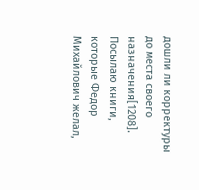дошли ли корректуры до места своего назначения[1208]. Посылаю книги, которые Федор Михайлович желал,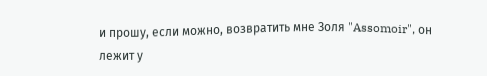и прошу, если можно, возвратить мне Золя "Assomoir", он лежит у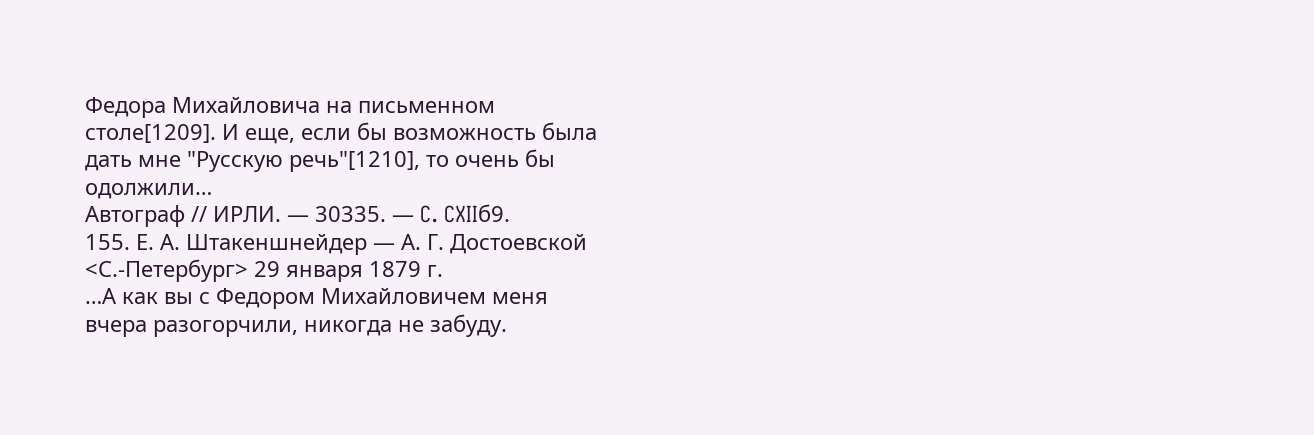Федора Михайловича на письменном столе[1209]. И еще, если бы возможность была дать мне "Русскую речь"[1210], то очень бы одолжили…
Автограф // ИРЛИ. — 30335. — C. CXIIб9.
155. Е. А. Штакеншнейдер — А. Г. Достоевской
<С.-Петербург> 29 января 1879 г.
…А как вы с Федором Михайловичем меня вчера разогорчили, никогда не забуду.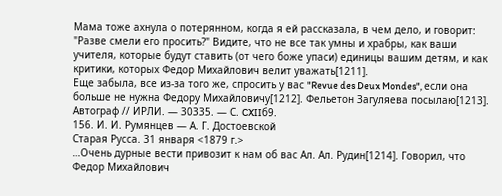Мама тоже ахнула о потерянном, когда я ей рассказала, в чем дело, и говорит: "Разве смели его просить?" Видите, что не все так умны и храбры, как ваши учителя, которые будут ставить (от чего боже упаси) единицы вашим детям, и как критики, которых Федор Михайлович велит уважать[1211].
Еще забыла, все из-за того же, спросить у вас "Revue des Deux Mondes", если она больше не нужна Федору Михайловичу[1212]. Фельетон Загуляева посылаю[1213].
Автограф // ИРЛИ. — 30335. — С. CXIIб9.
156. И. И. Румянцев — А. Г. Достоевской
Старая Русса. 31 января <1879 г.>
…Очень дурные вести привозит к нам об вас Ал. Ал. Рудин[1214]. Говорил, что Федор Михайлович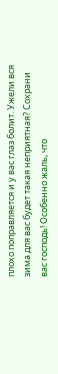плохо поправляется и у вас глаз болит. Ужели вся зима для вас будет такая неприятная? Сохрани вас господь! Особенно жаль, что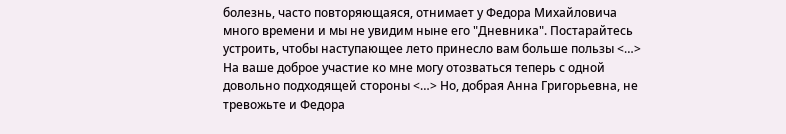болезнь, часто повторяющаяся, отнимает у Федора Михайловича много времени и мы не увидим ныне его "Дневника". Постарайтесь устроить, чтобы наступающее лето принесло вам больше пользы <…>
На ваше доброе участие ко мне могу отозваться теперь с одной довольно подходящей стороны <…> Но, добрая Анна Григорьевна, не тревожьте и Федора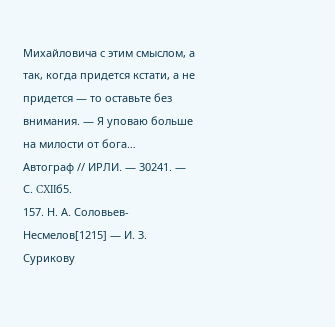Михайловича с этим смыслом, а так, когда придется кстати, а не придется — то оставьте без внимания. — Я уповаю больше на милости от бога…
Автограф // ИРЛИ. — 30241. — С. CXIIб5.
157. Н. А. Соловьев-Несмелов[1215] — И. З. Сурикову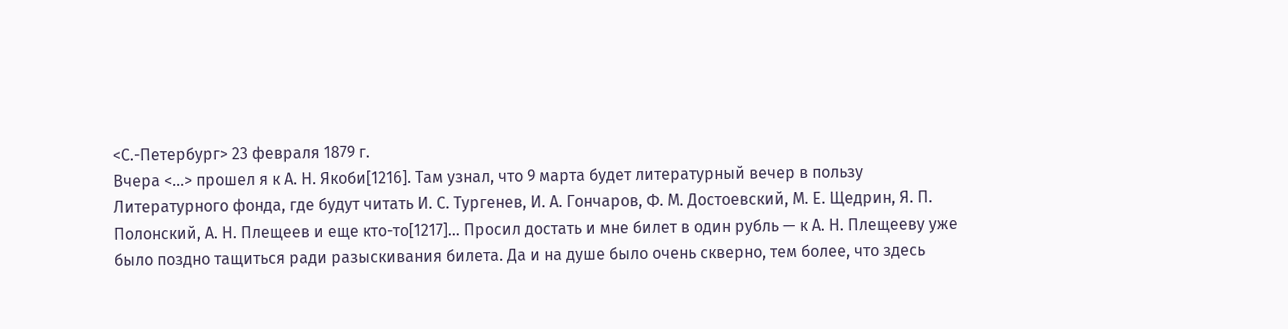<С.-Петербург> 23 февраля 1879 г.
Вчера <…> прошел я к А. Н. Якоби[1216]. Там узнал, что 9 марта будет литературный вечер в пользу Литературного фонда, где будут читать И. С. Тургенев, И. А. Гончаров, Ф. М. Достоевский, М. Е. Щедрин, Я. П. Полонский, А. Н. Плещеев и еще кто-то[1217]… Просил достать и мне билет в один рубль — к А. Н. Плещееву уже было поздно тащиться ради разыскивания билета. Да и на душе было очень скверно, тем более, что здесь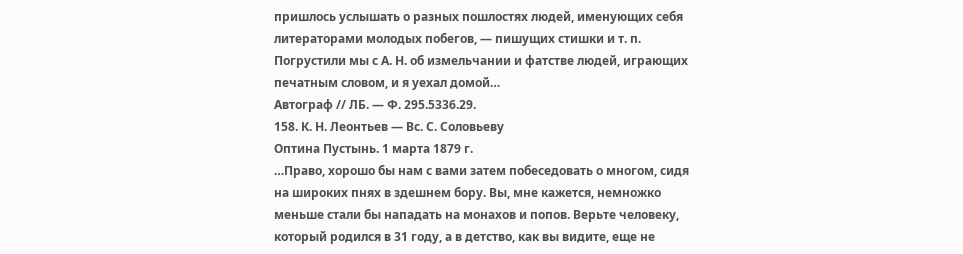пришлось услышать о разных пошлостях людей, именующих себя литераторами молодых побегов, — пишущих стишки и т. п. Погрустили мы с А. Н. об измельчании и фатстве людей, играющих печатным словом, и я уехал домой…
Автограф // ЛБ. — Ф. 295.5336.29.
158. К. Н. Леонтьев — Вс. С. Соловьеву
Оптина Пустынь. 1 марта 1879 г.
…Право, хорошо бы нам с вами затем побеседовать о многом, сидя на широких пнях в здешнем бору. Вы, мне кажется, немножко меньше стали бы нападать на монахов и попов. Верьте человеку, который родился в 31 году, а в детство, как вы видите, еще не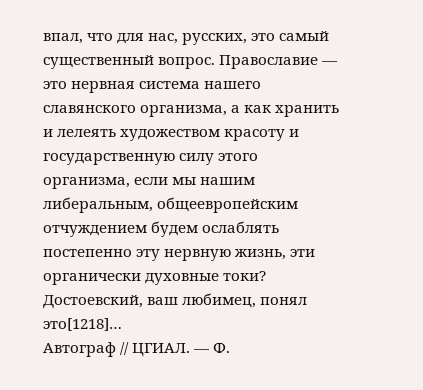впал, что для нас, русских, это самый существенный вопрос. Православие — это нервная система нашего славянского организма, а как хранить и лелеять художеством красоту и государственную силу этого организма, если мы нашим либеральным, общеевропейским отчуждением будем ослаблять постепенно эту нервную жизнь, эти органически духовные токи?
Достоевский, ваш любимец, понял это[1218]…
Автограф // ЦГИАЛ. — Ф.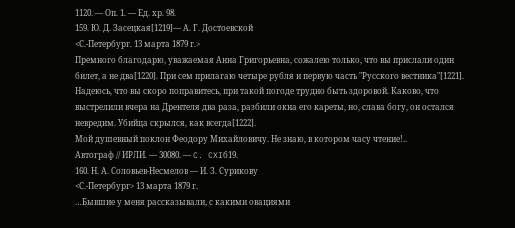1120. — Оп. 1. — Ед. хр. 98.
159. Ю. Д. Засецкая[1219]— А. Г. Достоевской
<С.-Петербург. 13 марта 1879 г.>
Премного благодарю, уважаемая Анна Григорьевна, сожалею только, что вы прислали один билет, а не два[1220]. При сем прилагаю четыре рубля и первую часть "Русского вестника"[1221].
Надеюсь, что вы скоро поправитесь, при такой погоде трудно быть здоровой. Каково, что выстрелили вчера на Дрентеля два раза, разбили окна его кареты, но, слава богу, он остался невредим. Убийца скрылся, как всегда[1222].
Мой душевный поклон Феодору Михайловичу. Не знаю, в котором часу чтение!..
Автограф // ИРЛИ. — 30080. — C. CXIб19.
160. Н. А. Соловьев-Несмелов — И. З. Сурикову
<С.-Петербург> 13 марта 1879 г.
…Бывшие у меня рассказывали, с какими овациями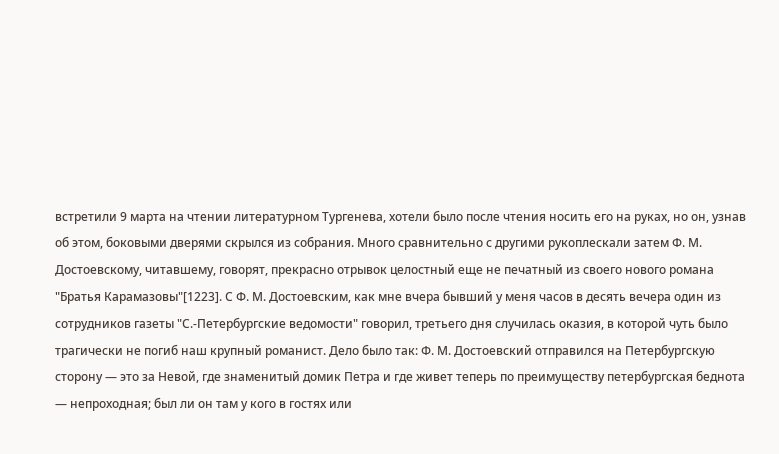встретили 9 марта на чтении литературном Тургенева, хотели было после чтения носить его на руках, но он, узнав об этом, боковыми дверями скрылся из собрания. Много сравнительно с другими рукоплескали затем Ф. М. Достоевскому, читавшему, говорят, прекрасно отрывок целостный еще не печатный из своего нового романа "Братья Карамазовы"[1223]. С Ф. М. Достоевским, как мне вчера бывший у меня часов в десять вечера один из сотрудников газеты "С.-Петербургские ведомости" говорил, третьего дня случилась оказия, в которой чуть было трагически не погиб наш крупный романист. Дело было так: Ф. М. Достоевский отправился на Петербургскую сторону — это за Невой, где знаменитый домик Петра и где живет теперь по преимуществу петербургская беднота — непроходная; был ли он там у кого в гостях или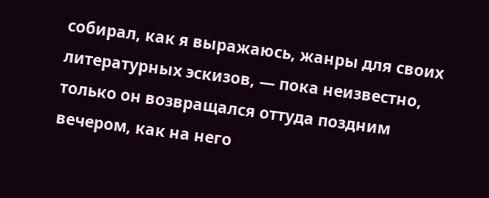собирал, как я выражаюсь, жанры для своих литературных эскизов, — пока неизвестно, только он возвращался оттуда поздним вечером, как на него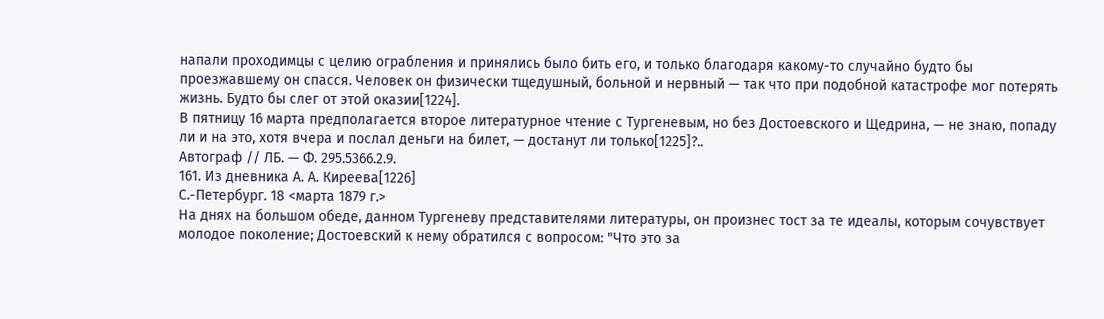напали проходимцы с целию ограбления и принялись было бить его, и только благодаря какому-то случайно будто бы проезжавшему он спасся. Человек он физически тщедушный, больной и нервный — так что при подобной катастрофе мог потерять жизнь. Будто бы слег от этой оказии[1224].
В пятницу 16 марта предполагается второе литературное чтение с Тургеневым, но без Достоевского и Щедрина, — не знаю, попаду ли и на это, хотя вчера и послал деньги на билет, — достанут ли только[1225]?..
Автограф // ЛБ. — Ф. 295.5366.2.9.
161. Из дневника А. А. Киреева[1226]
С.-Петербург. 18 <марта 1879 г.>
На днях на большом обеде, данном Тургеневу представителями литературы, он произнес тост за те идеалы, которым сочувствует молодое поколение; Достоевский к нему обратился с вопросом: "Что это за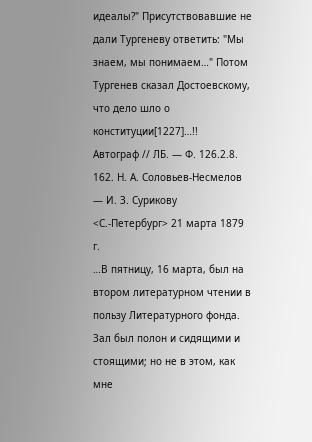идеалы?" Присутствовавшие не дали Тургеневу ответить: "Мы знаем, мы понимаем…" Потом Тургенев сказал Достоевскому, что дело шло о конституции[1227]…!!
Автограф // ЛБ. — Ф. 126.2.8.
162. Н. А. Соловьев-Несмелов — И. З. Сурикову
<С.-Петербург> 21 марта 1879 г.
…В пятницу, 16 марта, был на втором литературном чтении в пользу Литературного фонда. Зал был полон и сидящими и стоящими; но не в этом, как мне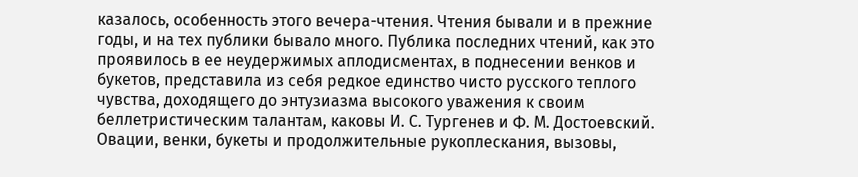казалось, особенность этого вечера-чтения. Чтения бывали и в прежние годы, и на тех публики бывало много. Публика последних чтений, как это проявилось в ее неудержимых аплодисментах, в поднесении венков и букетов, представила из себя редкое единство чисто русского теплого чувства, доходящего до энтузиазма высокого уважения к своим беллетристическим талантам, каковы И. С. Тургенев и Ф. М. Достоевский. Овации, венки, букеты и продолжительные рукоплескания, вызовы,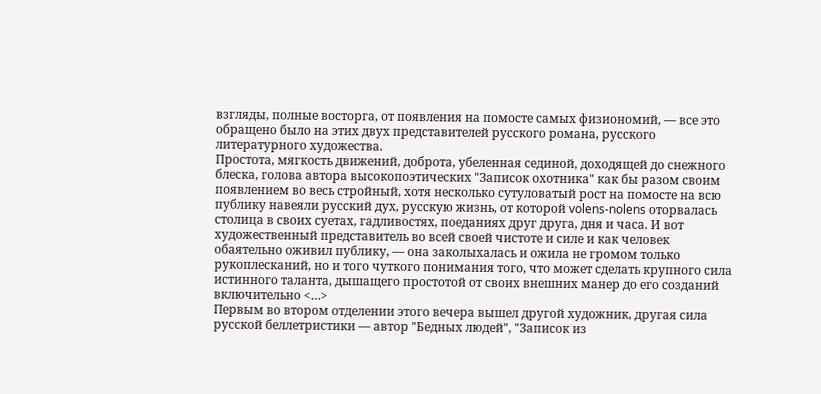взгляды, полные восторга, от появления на помосте самых физиономий, — все это обращено было на этих двух представителей русского романа, русского литературного художества.
Простота, мягкость движений, доброта, убеленная сединой, доходящей до снежного блеска, голова автора высокопоэтических "Записок охотника" как бы разом своим появлением во весь стройный, хотя несколько сутуловатый рост на помосте на всю публику навеяли русский дух, русскую жизнь, от которой volens-nolens оторвалась столица в своих суетах, гадливостях, поеданиях друг друга, дня и часа. И вот художественный представитель во всей своей чистоте и силе и как человек обаятельно оживил публику, — она заколыхалась и ожила не громом только рукоплесканий, но и того чуткого понимания того, что может сделать крупного сила истинного таланта, дышащего простотой от своих внешних манер до его созданий включительно <…>
Первым во втором отделении этого вечера вышел другой художник, другая сила русской беллетристики — автор "Бедных людей", "Записок из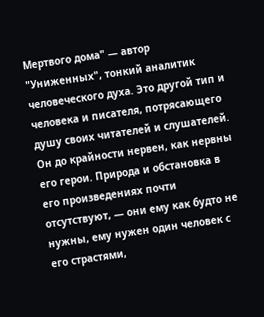Мертвого дома" — автор "Униженных", тонкий аналитик человеческого духа. Это другой тип и человека и писателя, потрясающего душу своих читателей и слушателей.
Он до крайности нервен, как нервны его герои. Природа и обстановка в его произведениях почти отсутствуют, — они ему как будто не нужны, ему нужен один человек с его страстями,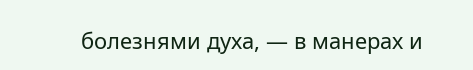болезнями духа, — в манерах и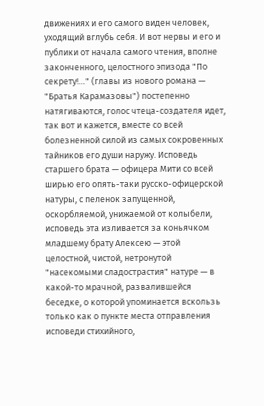движениях и его самого виден человек, уходящий вглубь себя. И вот нервы и его и публики от начала самого чтения, вполне законченного, целостного эпизода "По секрету!…" (главы из нового романа — "Братья Карамазовы") постепенно натягиваются, голос чтеца-создателя идет, так вот и кажется, вместе со всей болезненной силой из самых сокровенных тайников его души наружу. Исповедь старшего брата — офицера Мити со всей ширью его опять-таки русско-офицерской натуры, с пеленок запущенной, оскорбляемой, унижаемой от колыбели, исповедь эта изливается за коньячком младшему брату Алексею — этой целостной, чистой, нетронутой "насекомыми сладострастия" натуре — в какой-то мрачной, развалившейся беседке, о которой упоминается вскользь только как о пункте места отправления исповеди стихийного,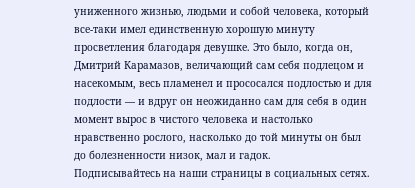униженного жизнью, людьми и собой человека, который все-таки имел единственную хорошую минуту просветления благодаря девушке. Это было, когда он, Дмитрий Карамазов, величающий сам себя подлецом и насекомым, весь пламенел и прососался подлостью и для подлости — и вдруг он неожиданно сам для себя в один момент вырос в чистого человека и настолько нравственно рослого, насколько до той минуты он был до болезненности низок, мал и гадок.
Подписывайтесь на наши страницы в социальных сетях.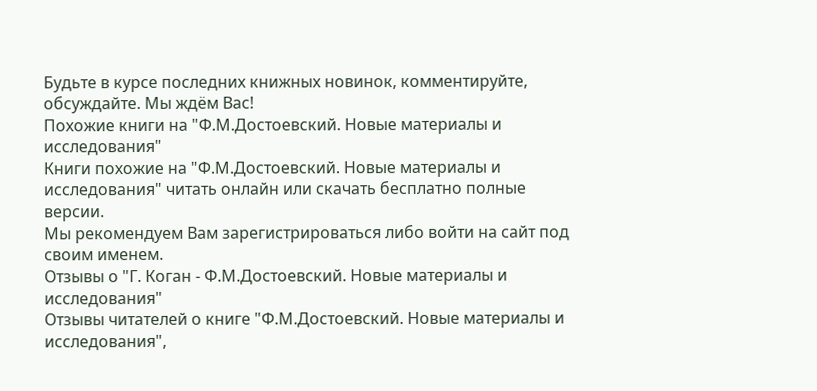Будьте в курсе последних книжных новинок, комментируйте, обсуждайте. Мы ждём Вас!
Похожие книги на "Ф.М.Достоевский. Новые материалы и исследования"
Книги похожие на "Ф.М.Достоевский. Новые материалы и исследования" читать онлайн или скачать бесплатно полные версии.
Мы рекомендуем Вам зарегистрироваться либо войти на сайт под своим именем.
Отзывы о "Г. Коган - Ф.М.Достоевский. Новые материалы и исследования"
Отзывы читателей о книге "Ф.М.Достоевский. Новые материалы и исследования",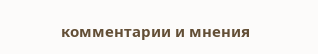комментарии и мнения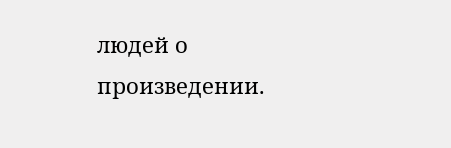людей о произведении.